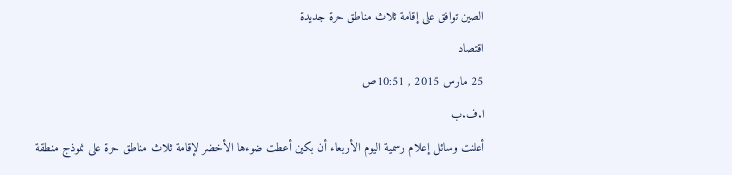الصين توافق على إقامة ثلاث مناطق حرة جديدة
اقتصاد
25 مارس 2015 , 10:51ص
ا.ف.ب
أعلنت وسائل إعلام رسمية اليوم الأربعاء أن بكين أعطت ضوءها الأخضر لإقامة ثلاث مناطق حرة على نموذج منطقة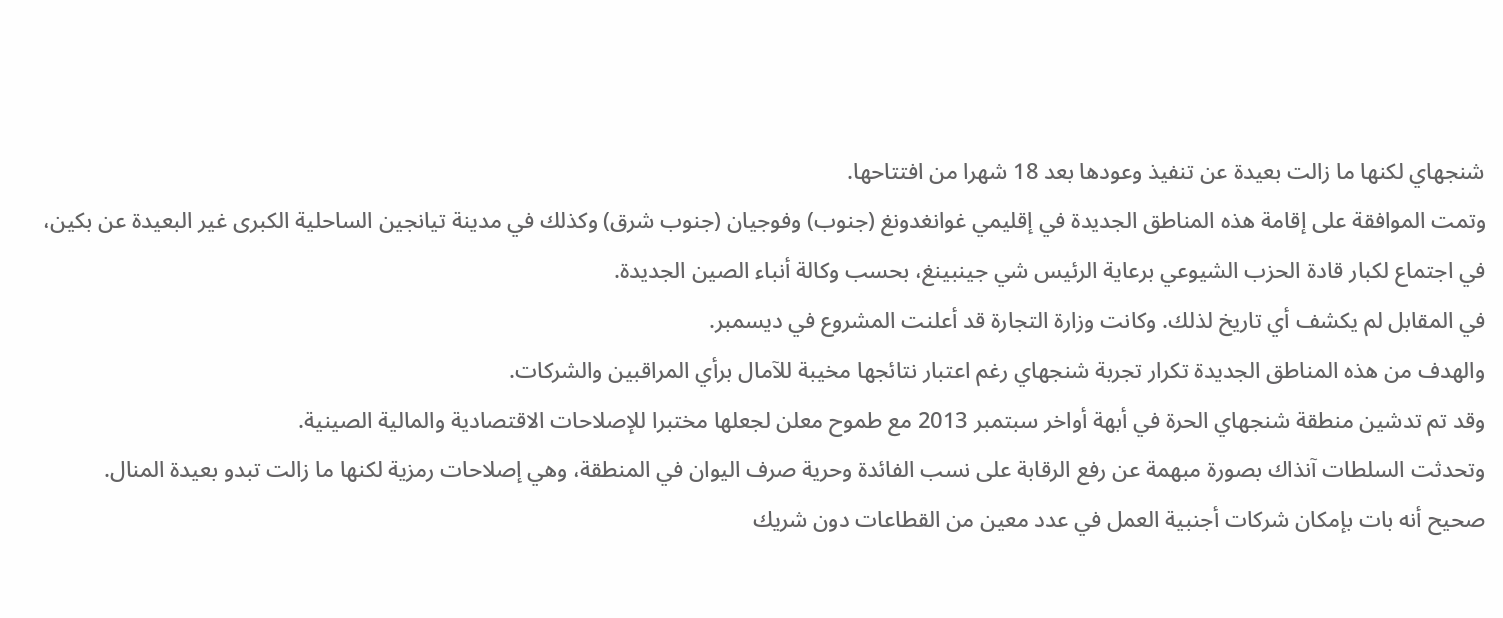شنجهاي لكنها ما زالت بعيدة عن تنفيذ وعودها بعد 18 شهرا من افتتاحها.
وتمت الموافقة على إقامة هذه المناطق الجديدة في إقليمي غوانغدونغ (جنوب) وفوجيان (جنوب شرق) وكذلك في مدينة تيانجين الساحلية الكبرى غير البعيدة عن بكين، في اجتماع لكبار قادة الحزب الشيوعي برعاية الرئيس شي جينبينغ، بحسب وكالة أنباء الصين الجديدة.
في المقابل لم يكشف أي تاريخ لذلك. وكانت وزارة التجارة قد أعلنت المشروع في ديسمبر.
والهدف من هذه المناطق الجديدة تكرار تجربة شنجهاي رغم اعتبار نتائجها مخيبة للآمال برأي المراقبين والشركات.
وقد تم تدشين منطقة شنجهاي الحرة في أبهة أواخر سبتمبر 2013 مع طموح معلن لجعلها مختبرا للإصلاحات الاقتصادية والمالية الصينية.
وتحدثت السلطات آنذاك بصورة مبهمة عن رفع الرقابة على نسب الفائدة وحرية صرف اليوان في المنطقة، وهي إصلاحات رمزية لكنها ما زالت تبدو بعيدة المنال.
صحيح أنه بات بإمكان شركات أجنبية العمل في عدد معين من القطاعات دون شريك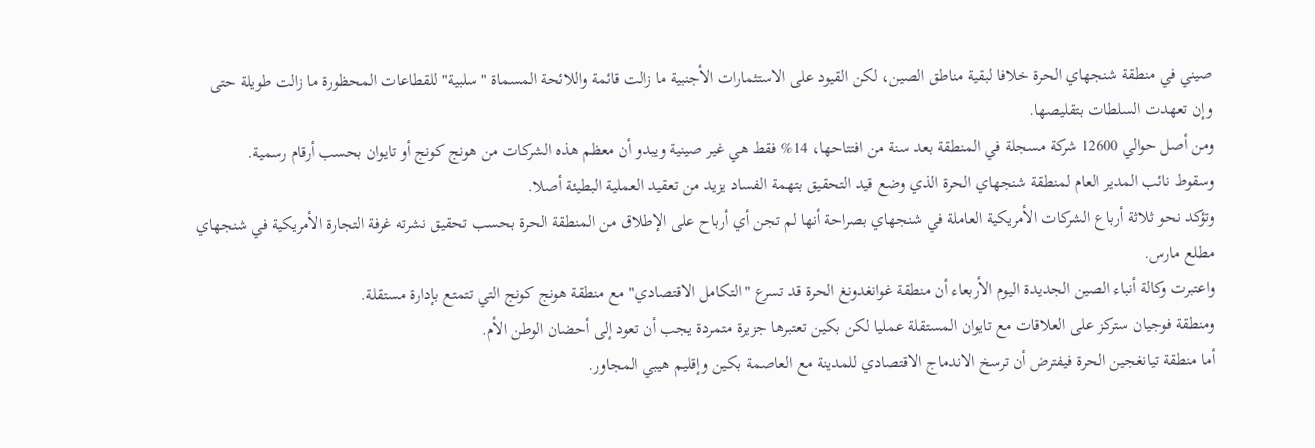صيني في منطقة شنجهاي الحرة خلافا لبقية مناطق الصين، لكن القيود على الاستثمارات الأجنبية ما زالت قائمة واللائحة المسماة "سلبية" للقطاعات المحظورة ما زالت طويلة حتى وإن تعهدت السلطات بتقليصها.
ومن أصل حوالي 12600 شركة مسجلة في المنطقة بعد سنة من افتتاحها، 14% فقط هي غير صينية ويبدو أن معظم هذه الشركات من هونج كونج أو تايوان بحسب أرقام رسمية.
وسقوط نائب المدير العام لمنطقة شنجهاي الحرة الذي وضع قيد التحقيق بتهمة الفساد يزيد من تعقيد العملية البطيئة أصلا.
وتؤكد نحو ثلاثة أرباع الشركات الأمريكية العاملة في شنجهاي بصراحة أنها لم تجن أي أرباح على الإطلاق من المنطقة الحرة بحسب تحقيق نشرته غرفة التجارة الأمريكية في شنجهاي مطلع مارس.
واعتبرت وكالة أنباء الصين الجديدة اليوم الأربعاء أن منطقة غوانغدونغ الحرة قد تسرع "التكامل الاقتصادي" مع منطقة هونج كونج التي تتمتع بإدارة مستقلة.
ومنطقة فوجيان ستركز على العلاقات مع تايوان المستقلة عمليا لكن بكين تعتبرها جزيرة متمردة يجب أن تعود إلى أحضان الوطن الأم.
أما منطقة تيانغجين الحرة فيفترض أن ترسخ الاندماج الاقتصادي للمدينة مع العاصمة بكين وإقليم هيبي المجاور.